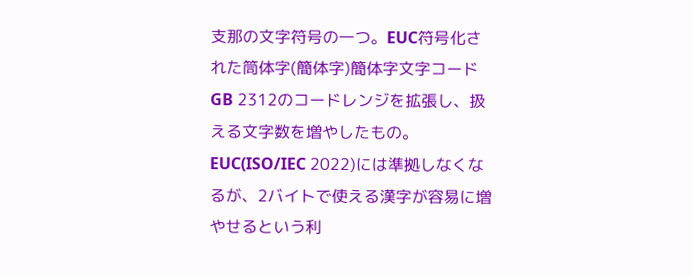支那の文字符号の一つ。EUC符号化された筒体字(簡体字)簡体字文字コードGB 2312のコードレンジを拡張し、扱える文字数を増やしたもの。
EUC(ISO/IEC 2022)には準拠しなくなるが、2バイトで使える漢字が容易に増やせるという利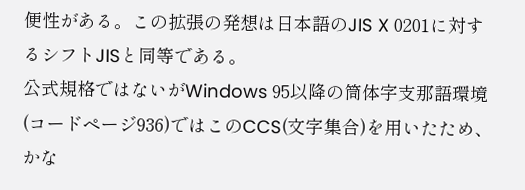便性がある。この拡張の発想は日本語のJIS X 0201に対するシフトJISと同等である。
公式規格ではないがWindows 95以降の筒体字支那語環境(コードページ936)ではこのCCS(文字集合)を用いたため、かな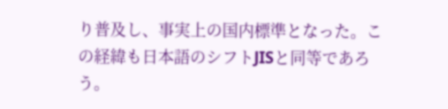り普及し、事実上の国内標準となった。この経緯も日本語のシフトJISと同等であろう。